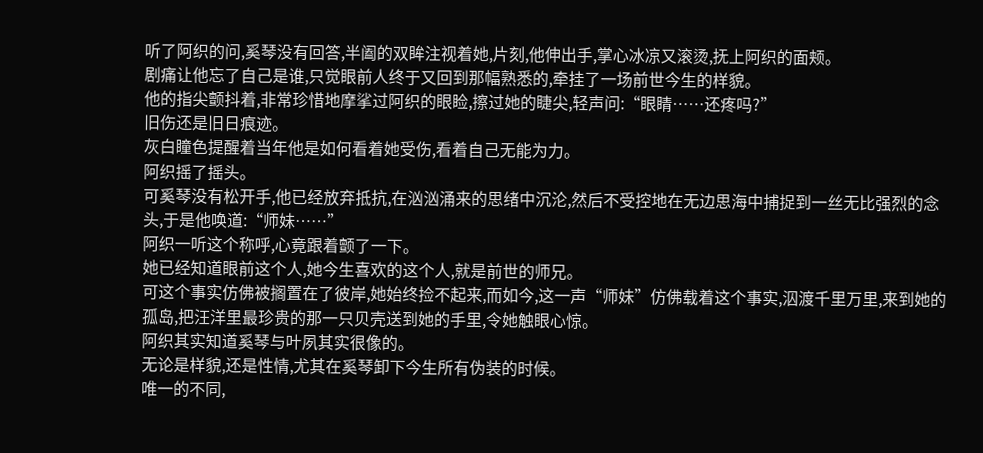听了阿织的问,奚琴没有回答,半阖的双眸注视着她,片刻,他伸出手,掌心冰凉又滚烫,抚上阿织的面颊。
剧痛让他忘了自己是谁,只觉眼前人终于又回到那幅熟悉的,牵挂了一场前世今生的样貌。
他的指尖颤抖着,非常珍惜地摩挲过阿织的眼睑,擦过她的睫尖,轻声问:“眼睛……还疼吗?”
旧伤还是旧日痕迹。
灰白瞳色提醒着当年他是如何看着她受伤,看着自己无能为力。
阿织摇了摇头。
可奚琴没有松开手,他已经放弃抵抗,在汹汹涌来的思绪中沉沦,然后不受控地在无边思海中捕捉到一丝无比强烈的念头,于是他唤道:“师妹……”
阿织一听这个称呼,心竟跟着颤了一下。
她已经知道眼前这个人,她今生喜欢的这个人,就是前世的师兄。
可这个事实仿佛被搁置在了彼岸,她始终捡不起来,而如今,这一声“师妹”仿佛载着这个事实,泅渡千里万里,来到她的孤岛,把汪洋里最珍贵的那一只贝壳送到她的手里,令她触眼心惊。
阿织其实知道奚琴与叶夙其实很像的。
无论是样貌,还是性情,尤其在奚琴卸下今生所有伪装的时候。
唯一的不同,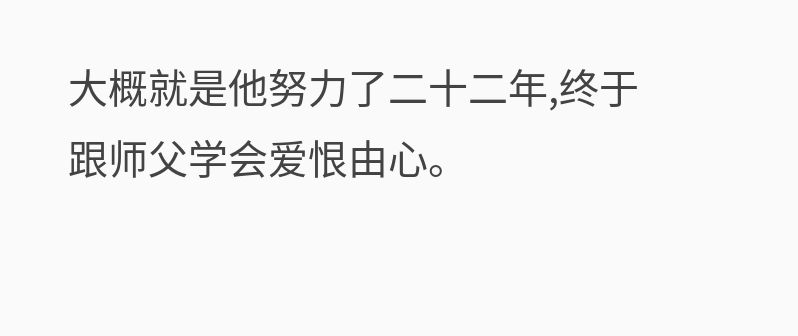大概就是他努力了二十二年,终于跟师父学会爱恨由心。